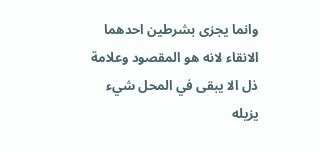وانما يجزى بشرطين احدهما الانقاء لانه هو المقصود وعلامة ذل الا يبقى في المحل شيء يزيله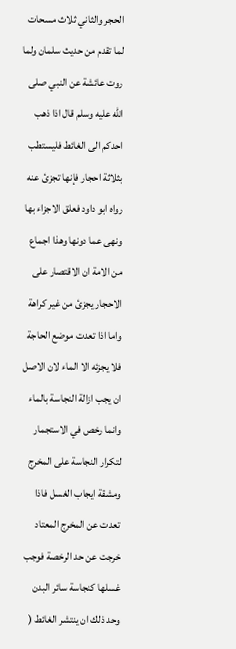الحجر والثاني ثلاث مسحات لما تقدم من حديث سلمان ولما روت عائشة عن النبي صلى الله عليه وسلم قال اذا ذهب احدكم الى الغائط فليستطب بثلاثة احجار فإنها تجزئ عنه رواه ابو داود فعلق الاجزاء بها ونهى عما دونها وهذا اجماع من الامة ان الاقتصار على الاحجار يجزئ من غير كراهة واما اذا تعدت موضع الحاجة فلا يجزئه الا الماء لان الاصل ان يجب ازالة النجاسة بالماء وانما رخص في الاستجمار لتكرار النجاسة على المخرج ومشقة ايجاب الغسل فاذا تعدت عن المخرج المعتاد خرجت عن حد الرخصة فوجب غسلها كنجاسة سائر البدن وحد ذلك ان ينتشر الغائط (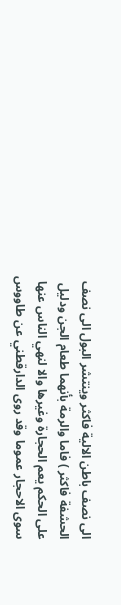الى نصف باطن الالية فاكثر وينتشر البول الى نصف الحشفة فاكثر ) فاما والرمة بأنهما طعام الجن ودليل على الحكم يعم الحجارة وغيرها والا لنهي الناس عنها سوى الاحجار عموما وقد روى الدارقطني عن طاووس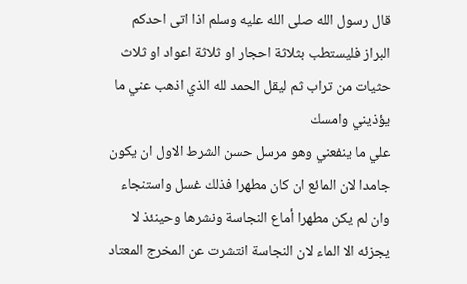قال رسول الله صلى الله عليه وسلم اذا اتى احدكم البراز فليستطب بثلاثة احجار او ثلاثة اعواد او ثلاث حثيات من تراب ثم ليقل الحمد لله الذي اذهب عني ما يؤذيني وامسك
علي ما ينفعني وهو مرسل حسن الشرط الاول ان يكون جامدا لان المائع ان كان مطهرا فذلك غسل واستنجاء وان لم يكن مطهرا أماع النجاسة ونشرها وحينئذ لا يجزئه الا الماء لان النجاسة انتشرت عن المخرج المعتاد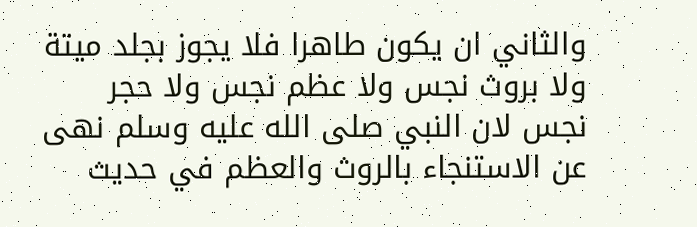والثاني ان يكون طاهرا فلا يجوز بجلد ميتة ولا بروث نجس ولا عظم نجس ولا حجر نجس لان النبي صلى الله عليه وسلم نهى عن الاستنجاء بالروث والعظم في حديث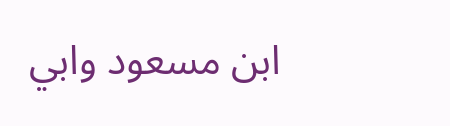ابن مسعود وابي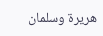هريرة وسلمان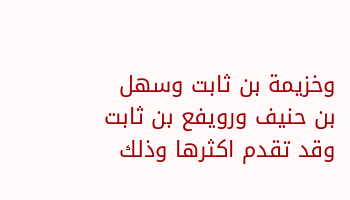وخزيمة بن ثابت وسهل بن حنيف ورويفع بن ثابت وقد تقدم اكثرها وذلك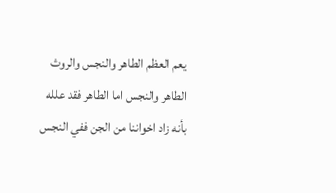يعم العظم الطاهر والنجس والروث الطاهر والنجس اما الطاهر فقد علله بأنه زاد اخواننا من الجن ففي النجس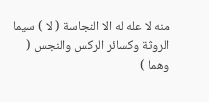منه لا عله له الا النجاسة ( لا ) سيما الروثة وكسائر الركس والنجس ( وهما )